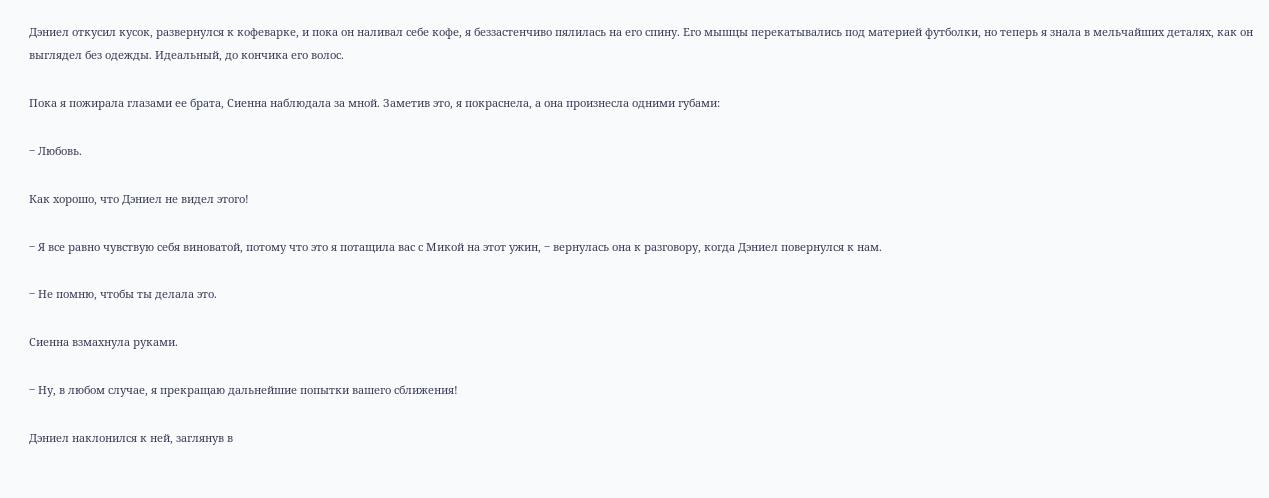Дэниел откусил кусок, развернулся к кофеварке, и пока он наливал себе кофе, я беззастенчиво пялилась на его спину. Его мышцы перекатывались под материей футболки, но теперь я знала в мельчайших деталях, как он выглядел без одежды. Идеальный, до кончика его волос.

Пока я пожирала глазами ее брата, Сиенна наблюдала за мной. Заметив это, я покраснела, а она произнесла одними губами:

‒ Любовь.

Как хорошо, что Дэниел не видел этого!

‒ Я все равно чувствую себя виноватой, потому что это я потащила вас с Микой на этот ужин, ‒ вернулась она к разговору, когда Дэниел повернулся к нам.

‒ Не помню, чтобы ты делала это.

Сиенна взмахнула руками.

‒ Ну, в любом случае, я прекращаю дальнейшие попытки вашего сближения!

Дэниел наклонился к ней, заглянув в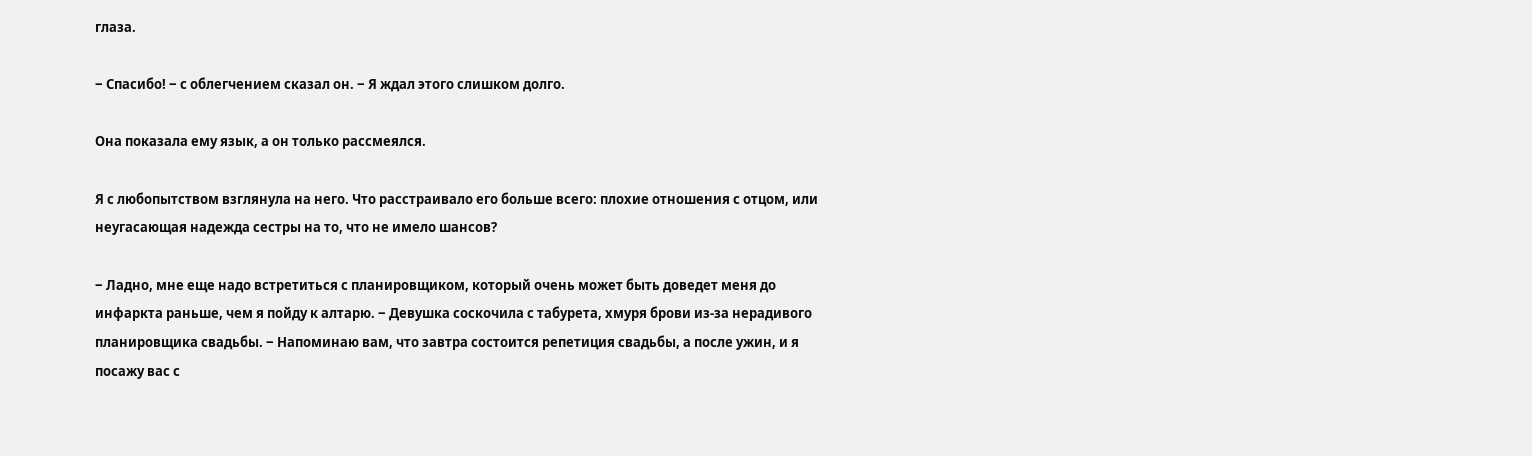глаза.

‒ Спасибо! ‒ с облегчением сказал он. ‒ Я ждал этого слишком долго.

Она показала ему язык, а он только рассмеялся.

Я с любопытством взглянула на него. Что расстраивало его больше всего: плохие отношения с отцом, или неугасающая надежда сестры на то, что не имело шансов?

‒ Ладно, мне еще надо встретиться с планировщиком, который очень может быть доведет меня до инфаркта раньше, чем я пойду к алтарю. ‒ Девушка соскочила с табурета, хмуря брови из-за нерадивого планировщика свадьбы. ‒ Напоминаю вам, что завтра состоится репетиция свадьбы, а после ужин, и я посажу вас с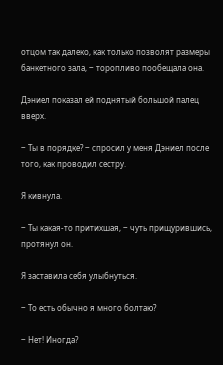отцом так далеко, как только позволят размеры банкетного зала, ‒ торопливо пообещала она.

Дэниел показал ей поднятый большой палец вверх.

‒ Ты в порядке? ‒ спросил у меня Дэниел после того, как проводил сестру.

Я кивнула.

‒ Ты какая-то притихшая, ‒ чуть прищурившись, протянул он.

Я заставила себя улыбнуться.

‒ То есть обычно я много болтаю?

‒ Нет! Иногда?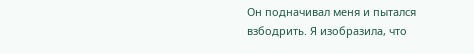Он подначивал меня и пытался взбодрить. Я изобразила, что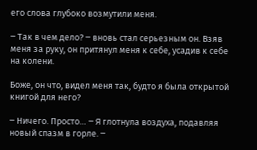его слова глубоко возмутили меня.

‒ Так в чем дело? ‒ вновь стал серьезным он. Взяв меня за руку, он притянул меня к себе, усадив к себе на колени.

Боже, он что, видел меня так, будто я была открытой книгой для него?

‒ Ничего. Просто… ‒ Я глотнула воздуха, подавляя новый спазм в горле. ‒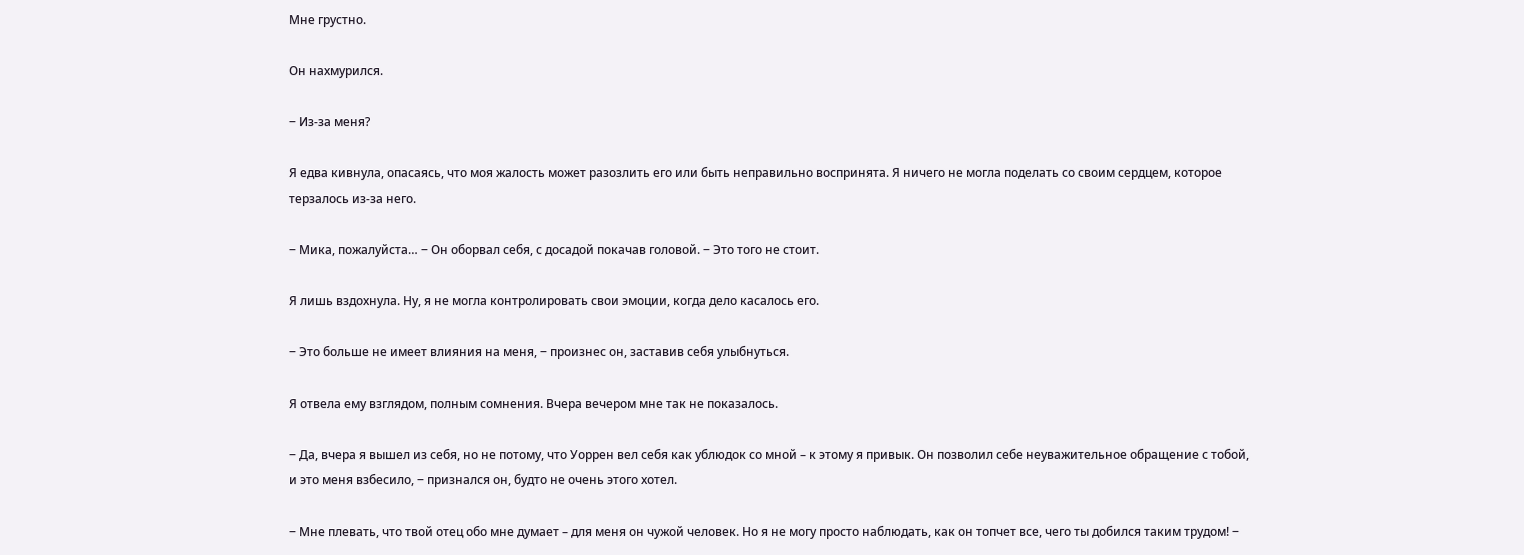Мне грустно.

Он нахмурился.

‒ Из-за меня?

Я едва кивнула, опасаясь, что моя жалость может разозлить его или быть неправильно воспринята. Я ничего не могла поделать со своим сердцем, которое терзалось из-за него.

‒ Мика, пожалуйста… ‒ Он оборвал себя, с досадой покачав головой. ‒ Это того не стоит.

Я лишь вздохнула. Ну, я не могла контролировать свои эмоции, когда дело касалось его.

‒ Это больше не имеет влияния на меня, ‒ произнес он, заставив себя улыбнуться.

Я отвела ему взглядом, полным сомнения. Вчера вечером мне так не показалось.

‒ Да, вчера я вышел из себя, но не потому, что Уоррен вел себя как ублюдок со мной – к этому я привык. Он позволил себе неуважительное обращение с тобой, и это меня взбесило, ‒ признался он, будто не очень этого хотел.

‒ Мне плевать, что твой отец обо мне думает – для меня он чужой человек. Но я не могу просто наблюдать, как он топчет все, чего ты добился таким трудом! ‒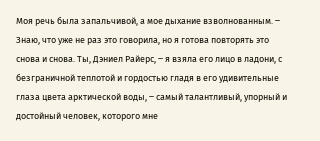Моя речь была запальчивой, а мое дыхание взволнованным. ‒ Знаю, что уже не раз это говорила, но я готова повторять это снова и снова. Ты, Дэниел Райерс, ‒ я взяла его лицо в ладони, с безграничной теплотой и гордостью гладя в его удивительные глаза цвета арктической воды, ‒ самый талантливый, упорный и достойный человек, которого мне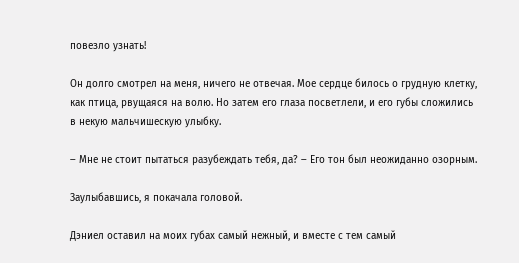повезло узнать!

Он долго смотрел на меня, ничего не отвечая. Мое сердце билось о грудную клетку, как птица, рвущаяся на волю. Но затем его глаза посветлели, и его губы сложились в некую мальчишескую улыбку.

‒ Мне не стоит пытаться разубеждать тебя, да? ‒ Его тон был неожиданно озорным.

Заулыбавшись, я покачала головой.

Дэниел оставил на моих губах самый нежный, и вместе с тем самый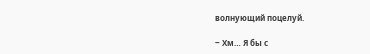волнующий поцелуй.

‒ Хм… Я бы с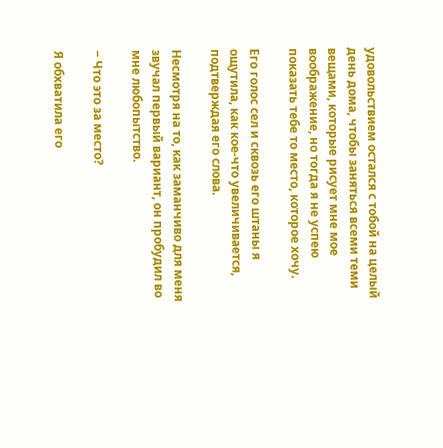удовольствием остался с тобой на целый день дома, чтобы заняться всеми теми вещами, которые рисует мне мое воображение, но тогда я не успею показать тебе то место, которое хочу.

Его голос сел и сквозь его штаны я ощутила, как кое-что увеличивается, подтверждая его слова.

Несмотря на то, как заманчиво для меня звучал первый вариант, он пробудил во мне любопытство.

‒ Что это за место?

Я обхватила его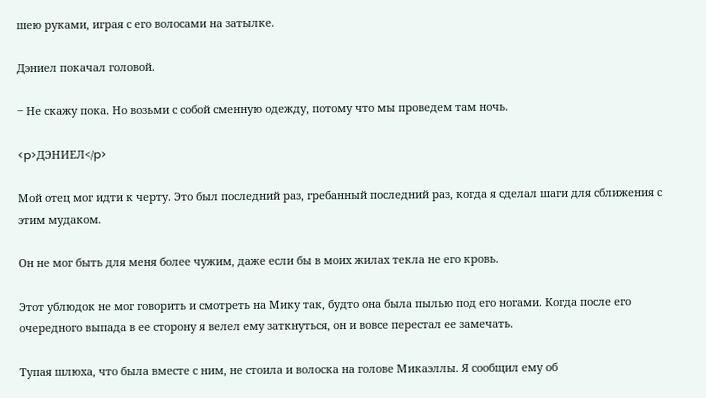шею руками, играя с его волосами на затылке.

Дэниел покачал головой.

‒ Не скажу пока. Но возьми с собой сменную одежду, потому что мы проведем там ночь.

<p>ДЭНИЕЛ</p>

Мой отец мог идти к черту. Это был последний раз, гребанный последний раз, когда я сделал шаги для сближения с этим мудаком.

Он не мог быть для меня более чужим, даже если бы в моих жилах текла не его кровь.

Этот ублюдок не мог говорить и смотреть на Мику так, будто она была пылью под его ногами. Когда после его очередного выпада в ее сторону я велел ему заткнуться, он и вовсе перестал ее замечать.

Тупая шлюха, что была вместе с ним, не стоила и волоска на голове Микаэллы. Я сообщил ему об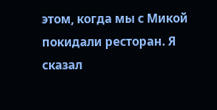этом, когда мы с Микой покидали ресторан. Я сказал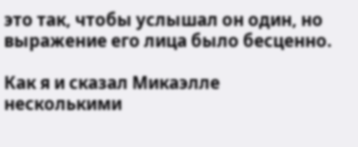это так, чтобы услышал он один, но выражение его лица было бесценно.

Как я и сказал Микаэлле несколькими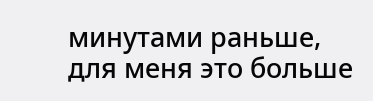минутами раньше, для меня это больше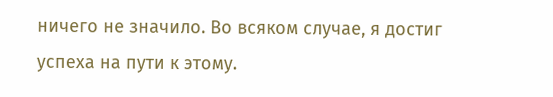ничего не значило. Во всяком случае, я достиг успеха на пути к этому.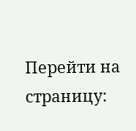Перейти на страницу: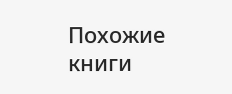Похожие книги